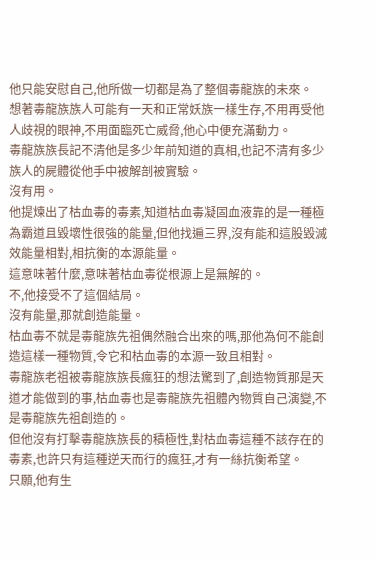他只能安慰自己,他所做一切都是為了整個毒龍族的未來。
想著毒龍族族人可能有一天和正常妖族一樣生存,不用再受他人歧視的眼神,不用面臨死亡威脅,他心中便充滿動力。
毒龍族族長記不清他是多少年前知道的真相,也記不清有多少族人的屍體從他手中被解剖被實驗。
沒有用。
他提煉出了枯血毒的毒素,知道枯血毒凝固血液靠的是一種極為霸道且毀壞性很強的能量,但他找遍三界,沒有能和這股毀滅效能量相對,相抗衡的本源能量。
這意味著什麼,意味著枯血毒從根源上是無解的。
不,他接受不了這個結局。
沒有能量,那就創造能量。
枯血毒不就是毒龍族先祖偶然融合出來的嗎,那他為何不能創造這樣一種物質,令它和枯血毒的本源一致且相對。
毒龍族老祖被毒龍族族長瘋狂的想法驚到了,創造物質那是天道才能做到的事,枯血毒也是毒龍族先祖體內物質自己演變,不是毒龍族先祖創造的。
但他沒有打擊毒龍族族長的積極性,對枯血毒這種不該存在的毒素,也許只有這種逆天而行的瘋狂,才有一絲抗衡希望。
只願,他有生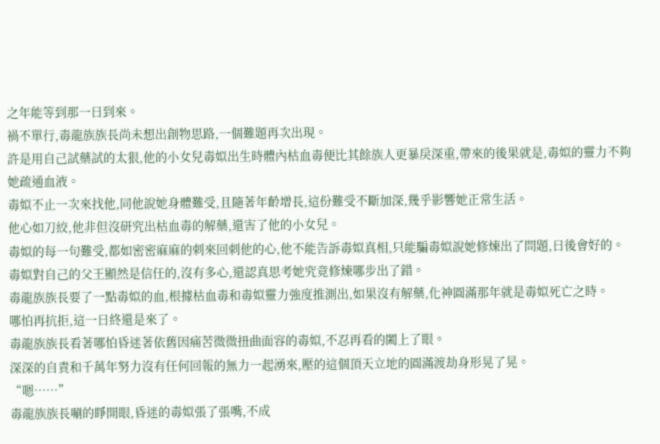之年能等到那一日到來。
禍不單行,毒龍族族長尚未想出創物思路,一個難題再次出現。
許是用自己試藥試的太狠,他的小女兒毒姒出生時體內枯血毒便比其餘族人更暴戾深重,帶來的後果就是,毒姒的靈力不夠她疏通血液。
毒姒不止一次來找他,同他說她身體難受,且隨著年齡增長,這份難受不斷加深,幾乎影響她正常生活。
他心如刀絞,他非但沒研究出枯血毒的解藥,還害了他的小女兒。
毒姒的每一句難受,都如密密麻麻的刺來回刺他的心,他不能告訴毒姒真相,只能騙毒姒說她修煉出了問題,日後會好的。
毒姒對自己的父王顯然是信任的,沒有多心,還認真思考她究竟修煉哪步出了錯。
毒龍族族長要了一點毒姒的血,根據枯血毒和毒姒靈力強度推測出,如果沒有解藥,化神圓滿那年就是毒姒死亡之時。
哪怕再抗拒,這一日終還是來了。
毒龍族族長看著哪怕昏迷著依舊因痛苦微微扭曲面容的毒姒,不忍再看的闔上了眼。
深深的自責和千萬年努力沒有任何回報的無力一起湧來,壓的這個頂天立地的圓滿渡劫身形晃了晃。
“嗯……”
毒龍族族長唰的睜開眼,昏迷的毒姒張了張嘴,不成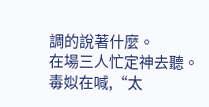調的說著什麼。
在場三人忙定神去聽。
毒姒在喊,“太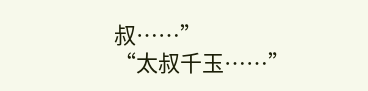叔……”
“太叔千玉……”